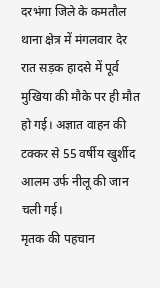दरभंगा जिले के कमतौल थाना क्षेत्र में मंगलवार देर रात सड़क हादसे में पूर्व मुखिया की मौके पर ही मौत हो गई। अज्ञात वाहन की टक्कर से 55 वर्षीय खुर्शीद आलम उर्फ नीलू की जान चली गई।
मृतक की पहचान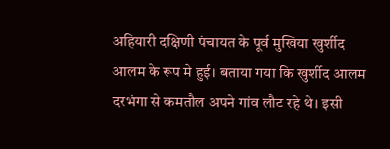अहियारी दक्षिणी पंचायत के पूर्व मुखिया खुर्शीद आलम के रूप मे हुई। बताया गया कि खुर्शीद आलम दरभंगा से कमतौल अपने गांव लौट रहे थे। इसी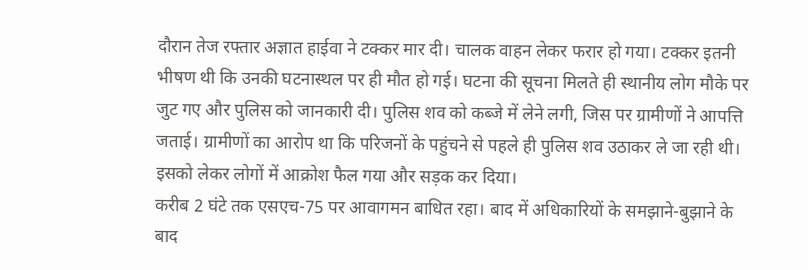दौरान तेज रफ्तार अज्ञात हाईवा ने टक्कर मार दी। चालक वाहन लेकर फरार हो गया। टक्कर इतनी भीषण थी कि उनकी घटनास्थल पर ही मौत हो गई। घटना की सूचना मिलते ही स्थानीय लोग मौके पर जुट गए और पुलिस को जानकारी दी। पुलिस शव को कब्जे में लेने लगी, जिस पर ग्रामीणों ने आपत्ति जताई। ग्रामीणों का आरोप था कि परिजनों के पहुंचने से पहले ही पुलिस शव उठाकर ले जा रही थी। इसको लेकर लोगों में आक्रोश फैल गया और सड़क कर दिया।
करीब 2 घंटे तक एसएच-75 पर आवागमन बाधित रहा। बाद में अधिकारियों के समझाने-बुझाने के बाद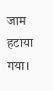जाम हटाया गया।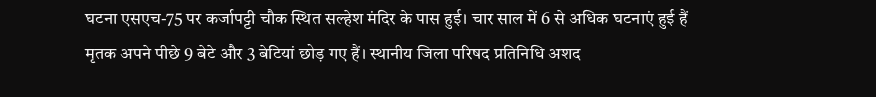घटना एसएच-75 पर कर्जापट्टी चौक स्थित सल्हेश मंदिर के पास हुई। चार साल में 6 से अधिक घटनाएं हुई हैं मृतक अपने पीछे 9 बेटे और 3 बेटियां छोड़ गए हैं। स्थानीय जिला परिषद प्रतिनिधि अशद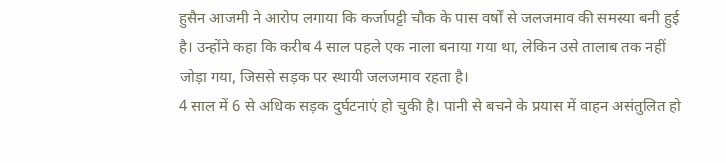हुसैन आजमी ने आरोप लगाया कि कर्जापट्टी चौक के पास वर्षों से जलजमाव की समस्या बनी हुई है। उन्होंने कहा कि करीब 4 साल पहले एक नाला बनाया गया था, लेकिन उसे तालाब तक नहीं जोड़ा गया, जिससे सड़क पर स्थायी जलजमाव रहता है।
4 साल में 6 से अधिक सड़क दुर्घटनाएं हो चुकी है। पानी से बचने के प्रयास में वाहन असंतुलित हो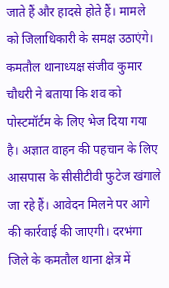जाते हैं और हादसे होते हैं। मामले को जिलाधिकारी के समक्ष उठाएंगे। कमतौल थानाध्यक्ष संजीव कुमार चौधरी ने बताया कि शव को पोस्टमॉर्टम के लिए भेज दिया गया है। अज्ञात वाहन की पहचान के लिए आसपास के सीसीटीवी फुटेज खंगाले जा रहे हैं। आवेदन मिलने पर आगे की कार्रवाई की जाएगी। दरभंगा जिले के कमतौल थाना क्षेत्र में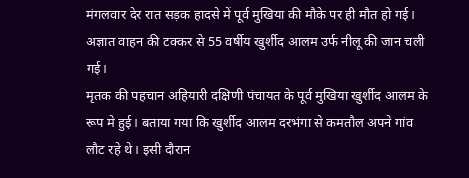मंगलवार देर रात सड़क हादसे में पूर्व मुखिया की मौके पर ही मौत हो गई। अज्ञात वाहन की टक्कर से 55 वर्षीय खुर्शीद आलम उर्फ नीलू की जान चली गई।
मृतक की पहचान अहियारी दक्षिणी पंचायत के पूर्व मुखिया खुर्शीद आलम के रूप मे हुई। बताया गया कि खुर्शीद आलम दरभंगा से कमतौल अपने गांव लौट रहे थे। इसी दौरान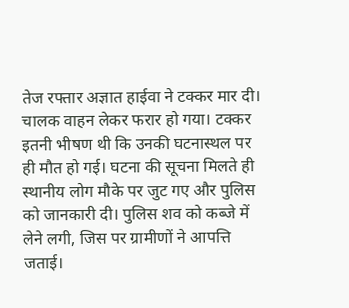तेज रफ्तार अज्ञात हाईवा ने टक्कर मार दी। चालक वाहन लेकर फरार हो गया। टक्कर इतनी भीषण थी कि उनकी घटनास्थल पर ही मौत हो गई। घटना की सूचना मिलते ही स्थानीय लोग मौके पर जुट गए और पुलिस को जानकारी दी। पुलिस शव को कब्जे में लेने लगी, जिस पर ग्रामीणों ने आपत्ति जताई।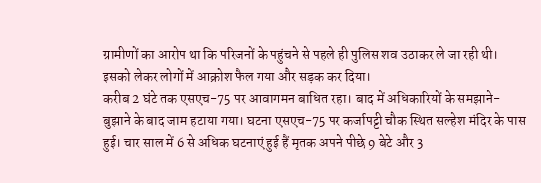ग्रामीणों का आरोप था कि परिजनों के पहुंचने से पहले ही पुलिस शव उठाकर ले जा रही थी। इसको लेकर लोगों में आक्रोश फैल गया और सड़क कर दिया।
करीब 2 घंटे तक एसएच-75 पर आवागमन बाधित रहा। बाद में अधिकारियों के समझाने-बुझाने के बाद जाम हटाया गया। घटना एसएच-75 पर कर्जापट्टी चौक स्थित सल्हेश मंदिर के पास हुई। चार साल में 6 से अधिक घटनाएं हुई हैं मृतक अपने पीछे 9 बेटे और 3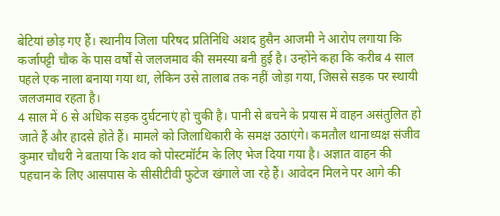बेटियां छोड़ गए हैं। स्थानीय जिला परिषद प्रतिनिधि अशद हुसैन आजमी ने आरोप लगाया कि कर्जापट्टी चौक के पास वर्षों से जलजमाव की समस्या बनी हुई है। उन्होंने कहा कि करीब 4 साल पहले एक नाला बनाया गया था, लेकिन उसे तालाब तक नहीं जोड़ा गया, जिससे सड़क पर स्थायी जलजमाव रहता है।
4 साल में 6 से अधिक सड़क दुर्घटनाएं हो चुकी है। पानी से बचने के प्रयास में वाहन असंतुलित हो जाते हैं और हादसे होते हैं। मामले को जिलाधिकारी के समक्ष उठाएंगे। कमतौल थानाध्यक्ष संजीव कुमार चौधरी ने बताया कि शव को पोस्टमॉर्टम के लिए भेज दिया गया है। अज्ञात वाहन की पहचान के लिए आसपास के सीसीटीवी फुटेज खंगाले जा रहे हैं। आवेदन मिलने पर आगे की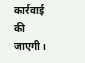कार्रवाई की जाएगी।